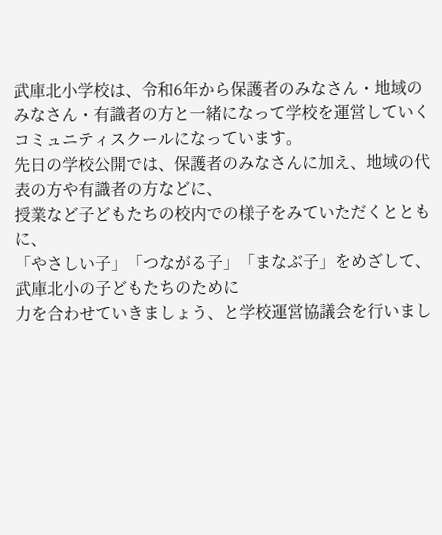武庫北小学校は、令和6年から保護者のみなさん・地域のみなさん・有識者の方と一緒になって学校を運営していく
コミュニティスクールになっています。
先日の学校公開では、保護者のみなさんに加え、地域の代表の方や有識者の方などに、
授業など子どもたちの校内での様子をみていただくとともに、
「やさしい子」「つながる子」「まなぶ子」をめざして、武庫北小の子どもたちのために
力を合わせていきましょう、と学校運営協議会を行いまし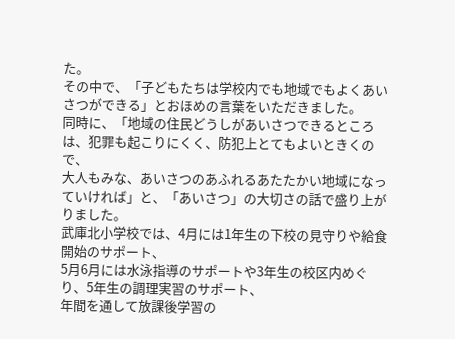た。
その中で、「子どもたちは学校内でも地域でもよくあいさつができる」とおほめの言葉をいただきました。
同時に、「地域の住民どうしがあいさつできるところは、犯罪も起こりにくく、防犯上とてもよいときくので、
大人もみな、あいさつのあふれるあたたかい地域になっていければ」と、「あいさつ」の大切さの話で盛り上がりました。
武庫北小学校では、4月には1年生の下校の見守りや給食開始のサポート、
5月6月には水泳指導のサポートや3年生の校区内めぐり、5年生の調理実習のサポート、
年間を通して放課後学習の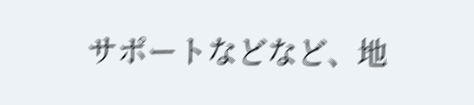サポートなどなど、地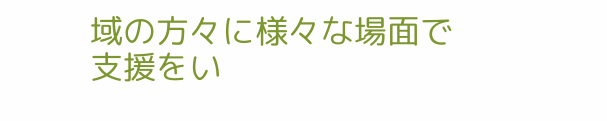域の方々に様々な場面で支援をい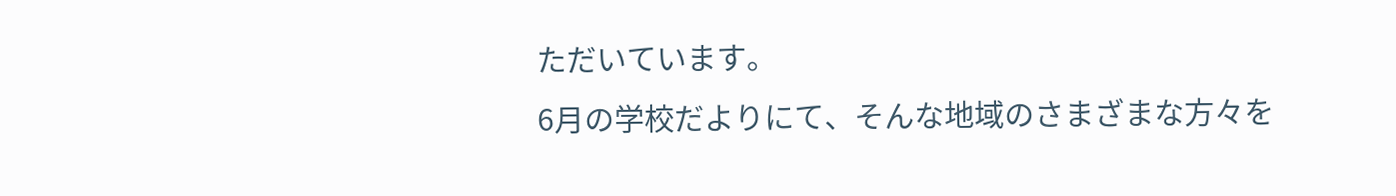ただいています。
6月の学校だよりにて、そんな地域のさまざまな方々を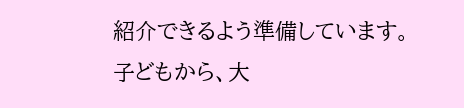紹介できるよう準備しています。
子どもから、大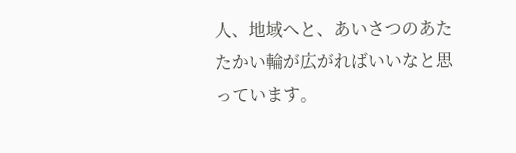人、地域へと、あいさつのあたたかい輪が広がればいいなと思っています。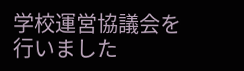学校運営協議会を行いました